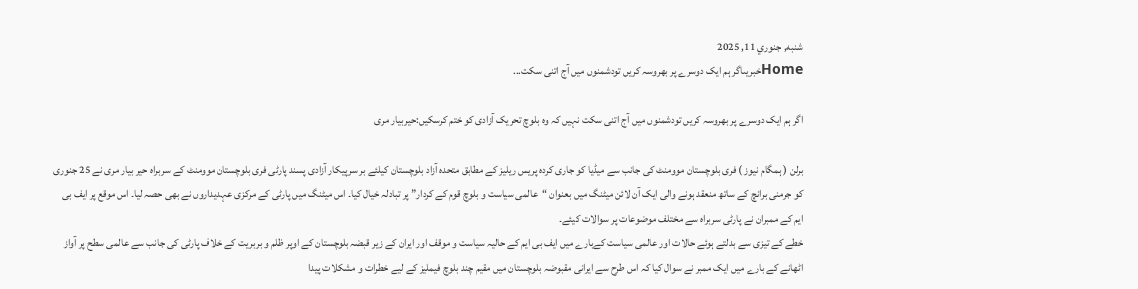شنبه, جنوري 11, 2025
Homeخبریںاگر ہم ایک دوسرے پر بھروسہ کریں تودشمنوں میں آج اتنی سکت...

اگر ہم ایک دوسرے پر بھروسہ کریں تودشمنوں میں آج اتنی سکت نہیں کہ وہ بلوچ تحریک آزادی کو ختم کرسکیں:حیربیار مری

برلن ( ہمگام نیوز ) فری بلوچستان موومنٹ کی جانب سے میڈیا کو جاری کردہ پریس ریلیز کے مطابق متحدہ آزاد بلوچستان کیلئے بر سرپیکار آزادی پسند پارٹی فری بلوچستان موومنٹ کے سربراہ حیر بیار مری نے 25 جنوری کو جرمنی برانچ کے ساتھ منعقد ہونے والی ایک آن لائن میٹنگ میں بعنوان “عالمی سیاست و بلوچ قوم کے کردار” پر تبادلہ خیال کیا۔ اس میٹنگ میں پارٹی کے مرکزی عہدیداروں نے بھی حصہ لیا۔ اس موقع پر ایف بی ایم کے ممبران نے پارٹی سربراہ سے مختلف موضوعات پر سوالات کیئے۔
خطے کے تیزی سے بدلتے ہوئے حالات اور عالمی سیاست کےبارے میں ایف بی ایم کے حالیہ سیاست و موقف اور ایران کے زیر قبضہ بلوچستان کے اوپر ظلم و بربریت کے خلاف پارٹی کی جانب سے عالمی سطح پر آواز اٹھانے کے بارے میں ایک ممبر نے سوال کیا کہ اس طرح سے ایرانی مقبوضہ بلوچستان میں مقیم چند بلوچ فیملیز کے لیے خطرات و مشکلات پیدا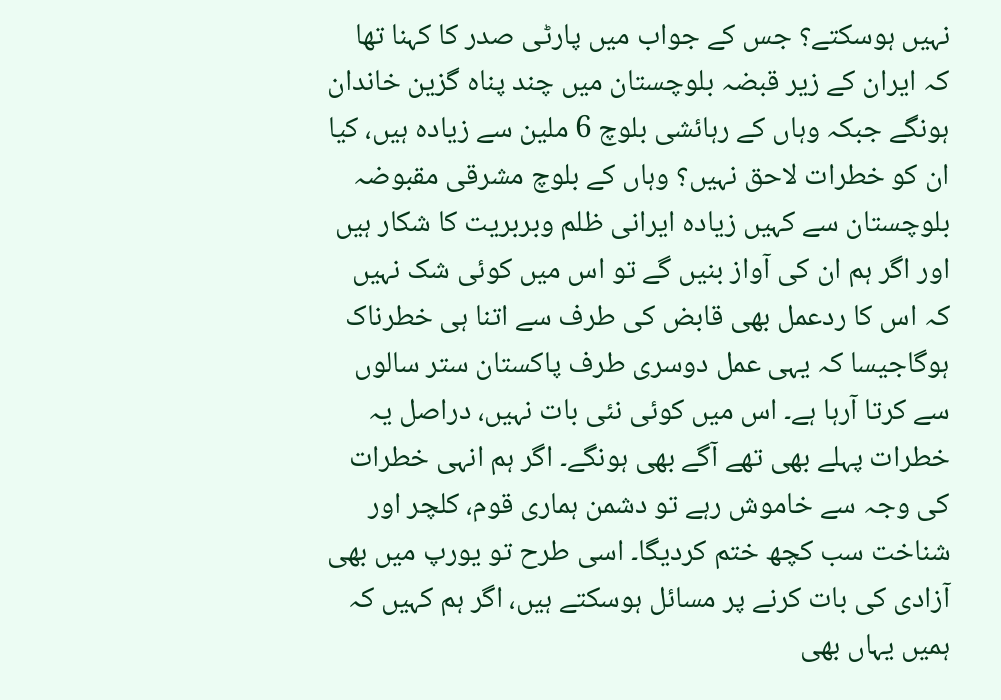نہیں ہوسکتے؟ جس کے جواب میں پارٹی صدر کا کہنا تھا کہ ایران کے زیر قبضہ بلوچستان میں چند پناہ گزین خاندان ہونگے جبکہ وہاں کے رہائشی بلوچ 6 ملین سے زیادہ ہیں، کیا ان کو خطرات لاحق نہیں؟ وہاں کے بلوچ مشرقی مقبوضہ بلوچستان سے کہیں زیادہ ایرانی ظلم وبربریت کا شکار ہیں اور اگر ہم ان کی آواز بنیں گے تو اس میں کوئی شک نہیں کہ اس کا ردعمل بھی قابض کی طرف سے اتنا ہی خطرناک ہوگاجیسا کہ یہی عمل دوسری طرف پاکستان ستر سالوں سے کرتا آرہا ہے۔ اس میں کوئی نئی بات نہیں، دراصل یہ خطرات پہلے بھی تھے آگے بھی ہونگے۔ اگر ہم انہی خطرات کی وجہ سے خاموش رہے تو دشمن ہماری قوم، کلچر اور شناخت سب کچھ ختم کردیگا۔ اسی طرح تو یورپ میں بھی آزادی کی بات کرنے پر مسائل ہوسکتے ہیں، اگر ہم کہیں کہ ہمیں یہاں بھی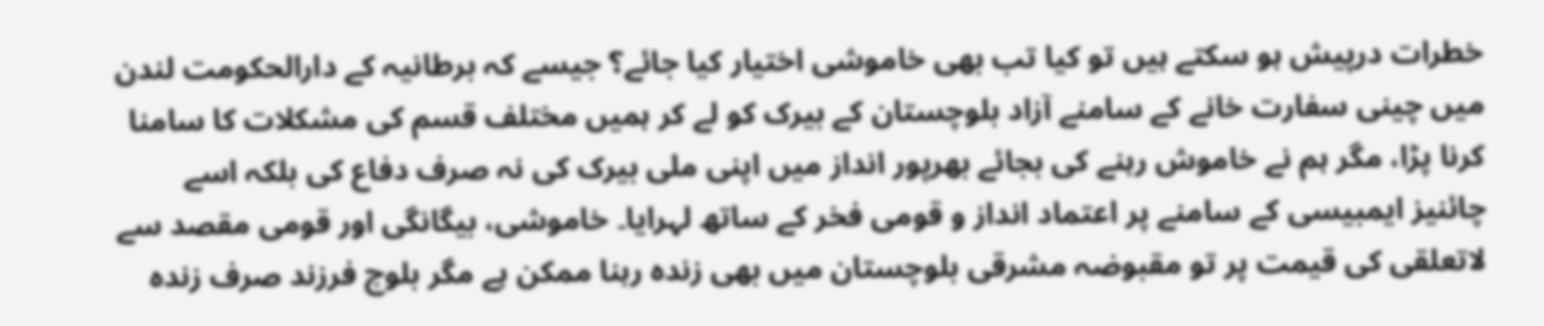خطرات درپیش ہو سکتے ہیں تو کیا تب بھی خاموشی اختیار کیا جائے؟ جیسے کہ برطانیہ کے دارالحکومت لندن میں چینی سفارت خانے کے سامنے آزاد بلوچستان کے بیرک کو لے کر ہمیں مختلف قسم کی مشکلات کا سامنا کرنا پڑا، مگر ہم نے خاموش رہنے کی بجائے بھرپور انداز میں اپنی ملی بیرک کی نہ صرف دفاع کی بلکہ اسے چائنیز ایمبیسی کے سامنے پر اعتماد انداز و قومی فخر کے ساتھ لہرایا۔ خاموشی، بیگانگی اور قومی مقصد سے لاتعلقی کی قیمت پر تو مقبوضہ مشرقی بلوچستان میں بھی زندہ رہنا ممکن ہے مگر بلوچ فرزند صرف زندہ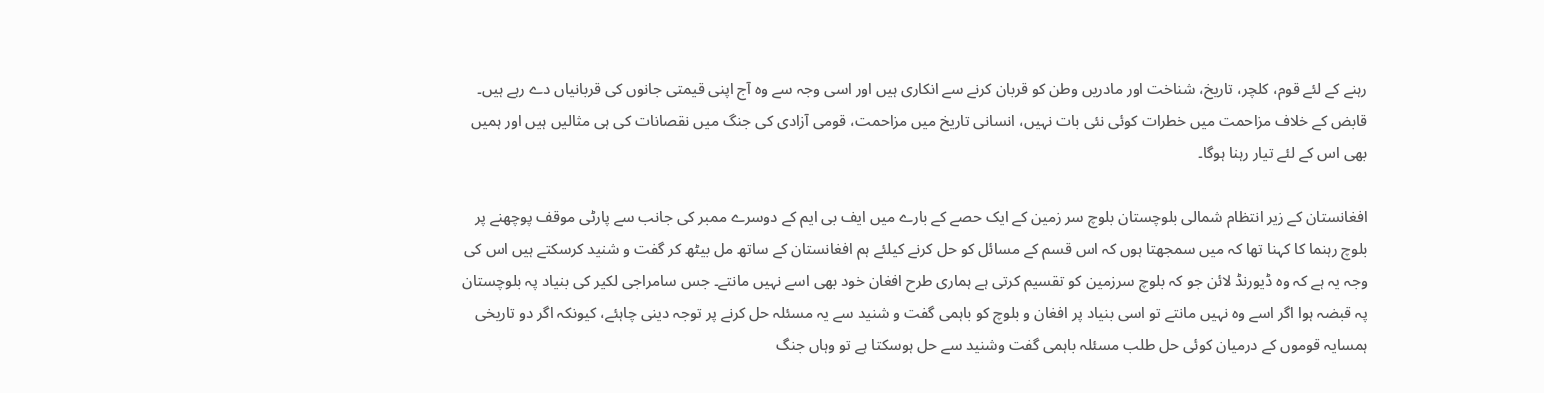رہنے کے لئے قوم، کلچر، تاریخ، شناخت اور مادریں وطن کو قربان کرنے سے انکاری ہیں اور اسی وجہ سے وہ آج اپنی قیمتی جانوں کی قربانیاں دے رہے ہیں۔ قابض کے خلاف مزاحمت میں خطرات کوئی نئی بات نہیں، انسانی تاریخ میں مزاحمت، قومی آزادی کی جنگ میں نقصانات کی ہی مثالیں ہیں اور ہمیں بھی اس کے لئے تیار رہنا ہوگا۔

افغانستان کے زیر انتظام شمالی بلوچستان بلوچ سر زمین کے ایک حصے کے بارے میں ایف بی ایم کے دوسرے ممبر کی جانب سے پارٹی موقف پوچھنے پر بلوچ رہنما کا کہنا تھا کہ میں سمجھتا ہوں کہ اس قسم کے مسائل کو حل کرنے کیلئے ہم افغانستان کے ساتھ مل بیٹھ کر گفت و شنید کرسکتے ہیں اس کی وجہ یہ ہے کہ وہ ڈیورنڈ لائن جو کہ بلوچ سرزمین کو تقسیم کرتی ہے ہماری طرح افغان خود بھی اسے نہیں مانتے۔ جس سامراجی لکیر کی بنیاد پہ بلوچستان پہ قبضہ ہوا اگر اسے وہ نہیں مانتے تو اسی بنیاد پر افغان و بلوچ کو باہمی گفت و شنید سے یہ مسئلہ حل کرنے پر توجہ دینی چاہئے، کیونکہ اگر دو تاریخی ہمسایہ قوموں کے درمیان کوئی حل طلب مسئلہ باہمی گفت وشنید سے حل ہوسکتا ہے تو وہاں جنگ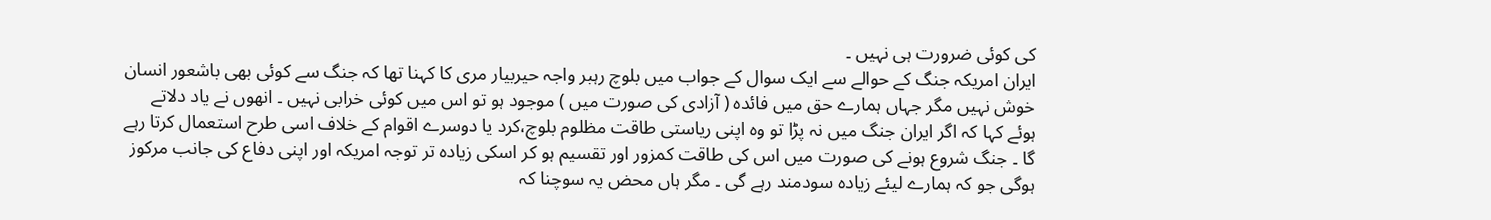کی کوئی ضرورت ہی نہیں ۔
ایران امریکہ جنگ کے حوالے سے ایک سوال کے جواب میں بلوچ رہبر واجہ حیربیار مری کا کہنا تھا کہ جنگ سے کوئی بھی باشعور انسان خوش نہیں مگر جہاں ہمارے حق میں فائدہ ( آزادی کی صورت میں ) موجود ہو تو اس میں کوئی خرابی نہیں ۔ انھوں نے یاد دلاتے ہوئے کہا کہ اگر ایران جنگ میں نہ پڑا تو وہ اپنی ریاستی طاقت مظلوم بلوچ،کرد یا دوسرے اقوام کے خلاف اسی طرح استعمال کرتا رہے گا ۔ جنگ شروع ہونے کی صورت میں اس کی طاقت کمزور اور تقسیم ہو کر اسکی زیادہ تر توجہ امریکہ اور اپنی دفاع کی جانب مرکوز ہوگی جو کہ ہمارے لیئے زیادہ سودمند رہے گی ۔ مگر ہاں محض یہ سوچنا کہ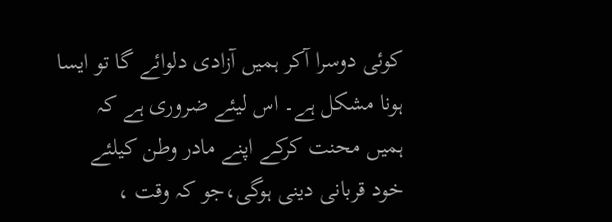کوئی دوسرا آکر ہمیں آزادی دلوائے گا تو ایسا ہونا مشکل ہے۔ اس لیئے ضروری ہے کہ ہمیں محنت کرکے اپنے مادر وطن کیلئے خود قربانی دینی ہوگی،جو کہ وقت ،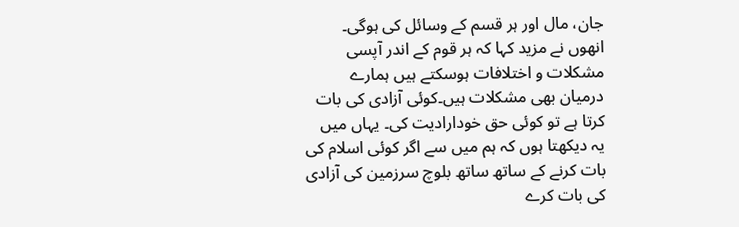جان، مال اور ہر قسم کے وسائل کی ہوگی۔
انھوں نے مزید کہا کہ ہر قوم کے اندر آپسی مشکلات و اختلافات ہوسکتے ہیں ہمارے درمیان بھی مشکلات ہیں۔کوئی آزادی کی بات کرتا ہے تو کوئی حق خودارادیت کی۔ یہاں میں یہ دیکھتا ہوں کہ ہم میں سے اگر کوئی اسلام کی بات کرنے کے ساتھ ساتھ بلوچ سرزمین کی آزادی کی بات کرے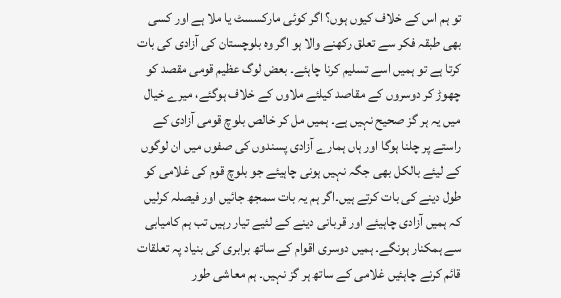تو ہم اس کے خلاف کیوں ہوں؟ اگر کوئی مارکسسٹ یا ملا ہے اور کسی بھی طبقہ فکر سے تعلق رکھنے والا ہو اگر وہ بلوچستان کی آزادی کی بات کرتا ہے تو ہمیں اسے تسلیم کرنا چاہئے۔ بعض لوگ عظیم قومی مقصد کو چھوڑ کر دوسروں کے مقاصد کیلئے ملاوں کے خلاف ہوگئے، میرے خیال میں یہ ہر گز صحیح نہیں ہے۔ ہمیں مل کر خالص بلوچ قومی آزادی کے راستے پر چلنا ہوگا اور ہاں ہمارے آزادی پسندوں کی صفوں میں ان لوگوں کے لیئے بالکل بھی جگہ نہیں ہونی چاہیئے جو بلوچ قوم کی غلامی کو طول دینے کی بات کرتے ہیں۔اگر ہم یہ بات سمجھ جائیں اور فیصلہ کرلیں کہ ہمیں آزادی چاہیئے اور قربانی دینے کے لئیے تیار رہیں تب ہم کامیابی سے ہمکنار ہونگے۔ ہمیں دوسری اقوام کے ساتھ برابری کی بنیاد پہ تعلقات قائم کرنے چاہئیں غلامی کے ساتھ ہر گز نہیں۔ ہم معاشی طور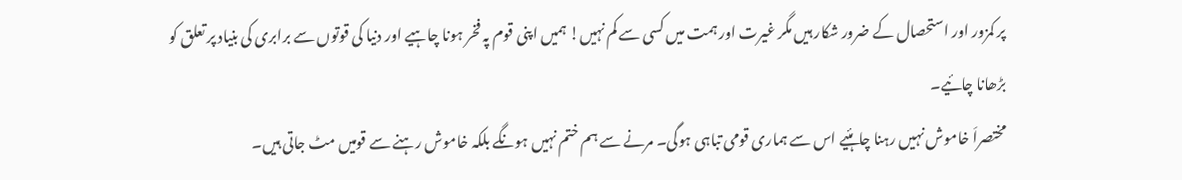پر کمزور اور استحصال کے ضرور شکار ہیں مگر غیرت اور ہمت میں کسی سے کم نہیں! ہمیں اپنی قوم پہ فخر ہونا چاہیے اور دنیا کی قوتوں سے برابری کی بنیاد پر تعلق کو بڑھانا چائیے۔
مختصراَ خاموش نہیں رہنا چاہئیے اس سے ہماری قومی تباہی ہوگی۔ مرنے سے ہم ختم نہیں ہونگے بلکہ خاموش رہنے سے قومیں مٹ جاتی ہیں۔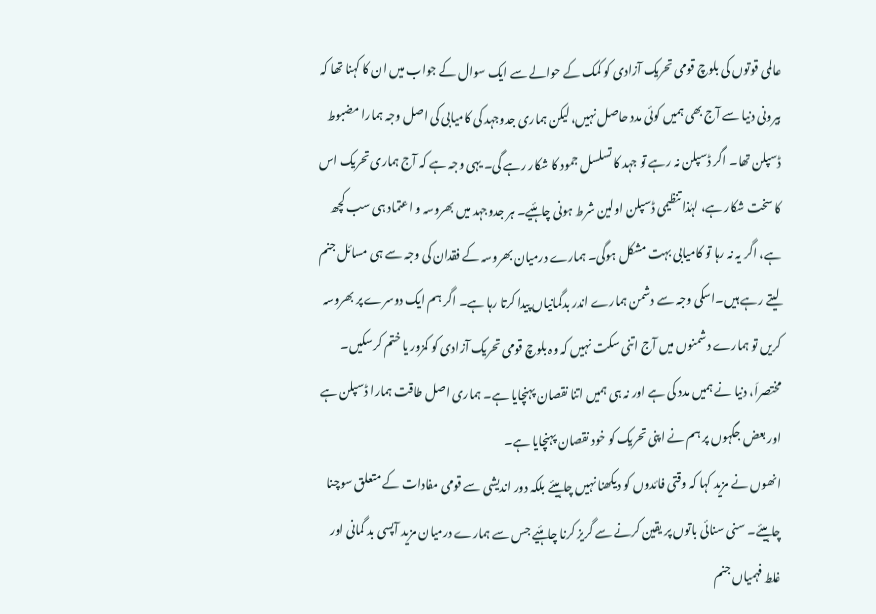عالمی قوتوں کی بلوچ قومی تحریک آزادی کو کمک کے حوالے سے ایک سوال کے جواب میں ان کا کہنا تھا کہ بیرونی دنیا سے آج بھی ہمیں کوئی مدد حاصل نہیں، لیکن ہماری جدوجہد کی کامیابی کی اصل وجہ ہمارا مضبوط ڈسپلن تھا۔ اگر ڈسپلن نہ رہے تو جہد کا تسلسل جمود کا شکار رہے گی۔ یہی وجہ ہے کہ آج ہماری تحریک اس کا سخت شکار ہے، لہٰذا تنظیمی ڈسپلن اولین شرط ہونی چاہئیے۔ ہر جدوجہد میں بھروسہ و اعتماد ہی سب کچھ ہے، اگر یہ نہ رہا تو کامیابی بہت مشکل ہوگی۔ ہمارے درمیان بھروسہ کے فقدان کی وجہ سے ہی مسائل جنم لیتے رہے ہیں۔اسکی وجہ سے دشمن ہمارے اندر بدگمانیاں پیدا کرتا رہا ہے۔ اگر ہم ایک دوسرے پر بھروسہ کریں تو ہمارے دشمنوں میں آج اتنی سکت نہیں کہ وہ بلوچ قومی تحریک آزادی کو کمزور یا ختم کرسکیں۔ مختصراَ، دنیا نے ہمیں مدد کی ہے اور نہ ہی ہمیں اتنا نقصان پہنچایا ہے۔ ہماری اصل طاقت ہمارا ڈسپلن ہے اور بعض جگہوں پر ہم نے اپنی تحریک کو خود نقصان پہنچایا ہے۔
انھوں نے مزید کہا کہ وقتی فائدوں کو دیکھنا نہیں چاہیئے بلکہ دور اندیشی سے قومی مفادات کے متعلق سوچنا چاہیئے۔ سنی سنائی باتوں پر یقین کرنے سے گریز کرنا چاہئیے جس سے ہمارے درمیان مزید آپسی بد گمانی اور غلط فہمیاں جنم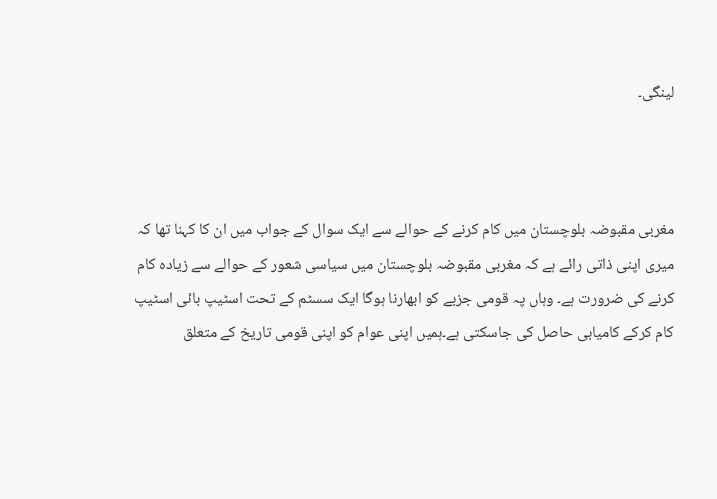لینگی۔



مغربی مقبوضہ بلوچستان میں کام کرنے کے حوالے سے ایک سوال کے جواب میں ان کا کہنا تھا کہ میری اپنی ذاتی رائے ہے کہ مغربی مقبوضہ بلوچستان میں سیاسی شعور کے حوالے سے زیادہ کام کرنے کی ضرورت ہے۔ وہاں پہ قومی جزبے کو ابھارنا ہوگا ایک سسٹم کے تحت اسٹیپ بائی اسٹیپ کام کرکے کامیابی حاصل کی جاسکتی ہے۔ہمیں اپنی عوام کو اپنی قومی تاریخ کے متعلق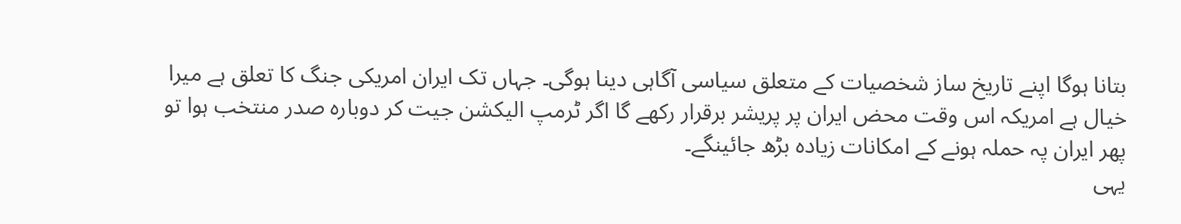بتانا ہوگا اپنے تاریخ ساز شخصیات کے متعلق سیاسی آگاہی دینا ہوگی۔ جہاں تک ایران امریکی جنگ کا تعلق ہے میرا خیال ہے امریکہ اس وقت محض ایران پر پریشر برقرار رکھے گا اگر ٹرمپ الیکشن جیت کر دوبارہ صدر منتخب ہوا تو پھر ایران پہ حملہ ہونے کے امکانات زیادہ بڑھ جائینگے۔
یہی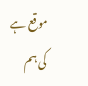موقع ہے کی ہم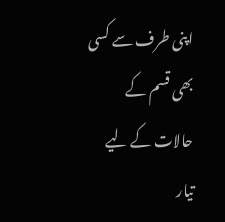اپنی طرف سے کسی بھی قسم کے حالات کے لیے تیار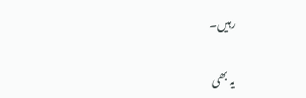رہیں۔

یہ بھی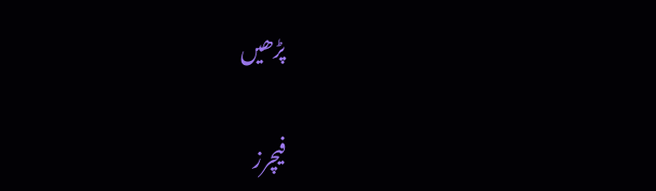پڑھیں

فیچرز